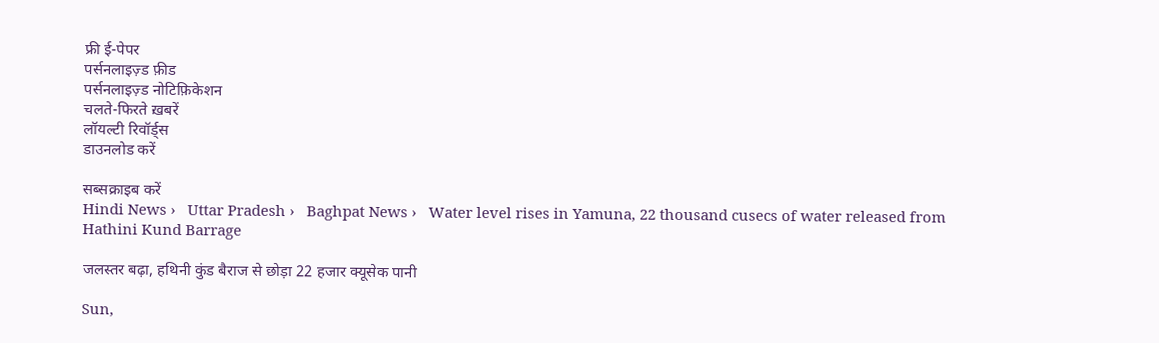फ्री ई-पेपर
पर्सनलाइज़्ड फ़ीड
पर्सनलाइज़्ड नोटिफ़िकेशन
चलते-फिरते ख़बरें
लॉयल्टी रिवॉर्ड्स
डाउनलोड करें

सब्सक्राइब करें
Hindi News ›   Uttar Pradesh ›   Baghpat News ›   Water level rises in Yamuna, 22 thousand cusecs of water released from Hathini Kund Barrage

जलस्तर बढ़ा, हथिनी कुंड बैराज से छोड़ा 22 हजार क्यूसेक पानी

Sun,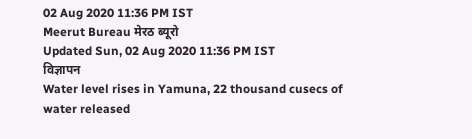02 Aug 2020 11:36 PM IST
Meerut Bureau मेरठ ब्यूरो
Updated Sun, 02 Aug 2020 11:36 PM IST
विज्ञापन
Water level rises in Yamuna, 22 thousand cusecs of water released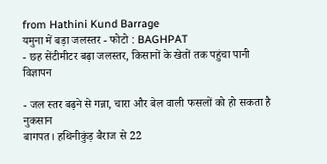from Hathini Kund Barrage
यमुना में बड़ा जलस्तर - फोटो : BAGHPAT
- छह सेंटीमीटर बढ़ा जलस्तर, किसानों के खेतों तक पहुंचा पानी
विज्ञापन

- जल स्तर बढ़ने से गन्ना, चारा और बेल वाली फसलों को हो सकता है नुकसान
बागपत। हथिनीकुंड़ बैराज से 22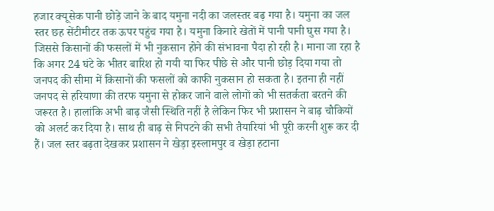हजार क्यूसेक पानी छोड़े जाने के बाद यमुना नदी का जलस्तर बढ़ गया है। यमुना का जल स्तर छह सेंटीमीटर तक ऊपर पहुंच गया है। यमुना किनारे खेतों में पानी पानी घुस गया है। जिससे किसानों की फसलों में भी नुकसान होने की संभावना पैदा हो रही है। माना जा रहा है कि अगर 24 घंटे के भीतर बारिश हो गयी या फिर पीछे से और पानी छोड़ दिया गया तो जनपद की सीमा में किसानों की फसलों को काफी नुकसान हो सकता है। इतना ही नहीं जनपद से हरियाणा की तरफ यमुना से होकर जाने वाले लोगों को भी सतर्कता बरतने की जरूरत है। हालांकि अभी बाढ़ जैसी स्थिति नहीं है लेकिन फिर भी प्रशासन ने बाढ़ चौकियों को अलर्ट कर दिया है। साथ ही बाढ़ से निपटने की सभी तैयारियां भी पूरी करनी शुरू कर दी हैं। जल स्तर बढ़ता देखकर प्रशासन ने खेड़ा इस्लामपुर व खेड़ा हटाना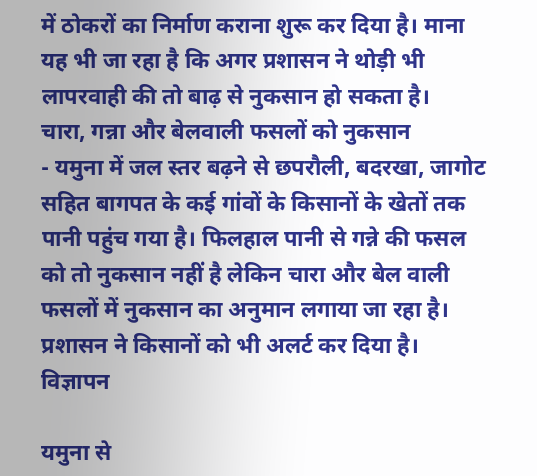में ठोकरों का निर्माण कराना शुरू कर दिया है। माना यह भी जा रहा है कि अगर प्रशासन ने थोड़ी भी लापरवाही की तो बाढ़ से नुकसान हो सकता है।
चारा, गन्ना और बेलवाली फसलों को नुकसान
- यमुना में जल स्तर बढ़ने से छपरौली, बदरखा, जागोट सहित बागपत के कई गांवों के किसानों के खेतों तक पानी पहुंच गया है। फिलहाल पानी से गन्ने की फसल को तो नुकसान नहीं है लेकिन चारा और बेल वाली फसलों में नुकसान का अनुमान लगाया जा रहा है। प्रशासन ने किसानों को भी अलर्ट कर दिया है।
विज्ञापन

यमुना से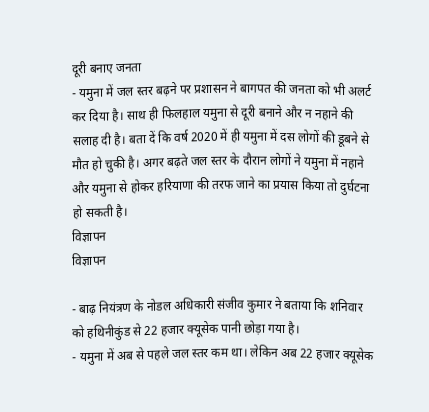दूरी बनाए जनता
- यमुना में जल स्तर बढ़ने पर प्रशासन ने बागपत की जनता को भी अलर्ट कर दिया है। साथ ही फिलहाल यमुना से दूरी बनाने और न नहाने की सलाह दी है। बता दें कि वर्ष 2020 में ही यमुना में दस लोगों की डूबने से मौत हो चुकी है। अगर बढ़ते जल स्तर के दौरान लोगों ने यमुना में नहाने और यमुना से होकर हरियाणा की तरफ जाने का प्रयास किया तो दुर्घटना हो सकती है।
विज्ञापन
विज्ञापन

- बाढ़ नियंत्रण के नोडल अधिकारी संजीव कुमार ने बताया कि शनिवार को हथिनीकुंड से 22 हजार क्यूसेक पानी छोड़ा गया है।
- यमुना में अब से पहले जल स्तर कम था। लेकिन अब 22 हजार क्यूसेक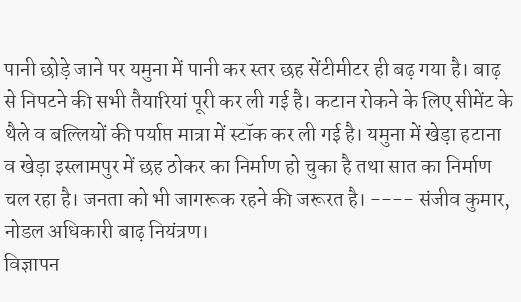पानी छोड़े जाने पर यमुना में पानी कर स्तर छह सेंटीमीटर ही बढ़ गया है। बाढ़ से निपटने की सभी तैयारियां पूरी कर ली गई है। कटान रोकने के लिए सीमेंट के थैले व बल्लियों की पर्याप्त मात्रा में स्टॉक कर ली गई है। यमुना में खेड़ा हटाना व खेड़ा इस्लामपुर में छह ठोकर का निर्माण हो चुका है तथा सात का निर्माण चल रहा है। जनता को भी जागरूक रहने की जरूरत है। ---- संजीव कुमार, नोडल अधिकारी बाढ़ नियंत्रण।
विज्ञापन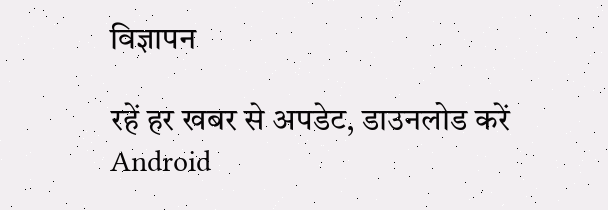विज्ञापन

रहें हर खबर से अपडेट, डाउनलोड करें Android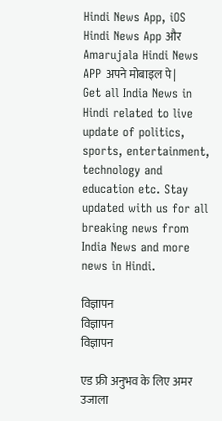Hindi News App, iOS Hindi News App और Amarujala Hindi News APP अपने मोबाइल पे|
Get all India News in Hindi related to live update of politics, sports, entertainment, technology and education etc. Stay updated with us for all breaking news from India News and more news in Hindi.

विज्ञापन
विज्ञापन
विज्ञापन

एड फ्री अनुभव के लिए अमर उजाला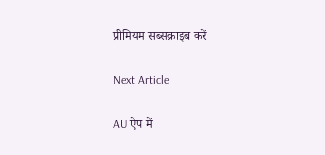प्रीमियम सब्सक्राइब करें

Next Article

AU ऐप में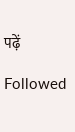पढ़ें

Followed